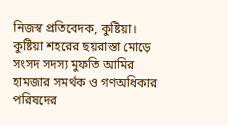নিজস্ব প্রতিবেদক, কুষ্টিয়া।
কুষ্টিয়া শহরের ছয়রাস্তা মোড়ে সংসদ সদস্য মুফতি আমির হামজার সমর্থক ও গণঅধিকার পরিষদের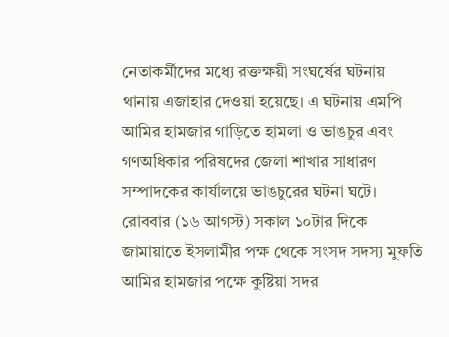নেতাকর্মীদের মধ্যে রক্তক্ষয়ী সংঘর্ষের ঘটনায় থানায় এজাহার দেওয়া হয়েছে। এ ঘটনায় এমপি আমির হামজার গাড়িতে হামলা ও ভাঙচুর এবং গণঅধিকার পরিষদের জেলা শাখার সাধারণ সম্পাদকের কার্যালয়ে ভাঙচুরের ঘটনা ঘটে।
রোববার (১৬ আগস্ট) সকাল ১০টার দিকে জামায়াতে ইসলামীর পক্ষ থেকে সংসদ সদস্য মুফতি আমির হামজার পক্ষে কুষ্টিয়া সদর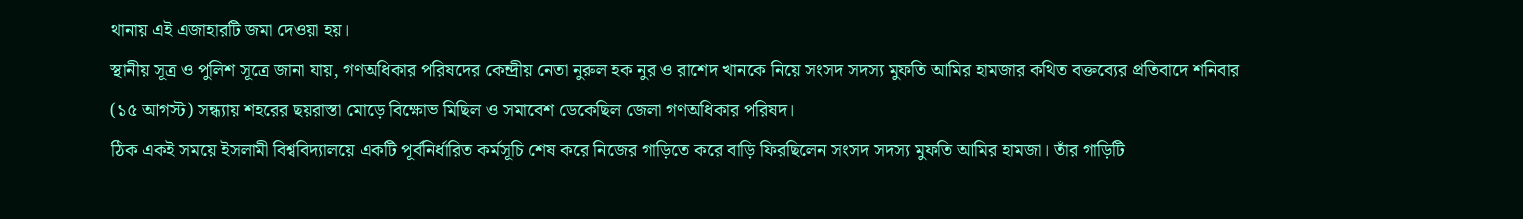থানায় এই এজাহারটি জমা দেওয়া হয়।
স্থানীয় সূত্র ও পুলিশ সূত্রে জানা যায়, গণঅধিকার পরিষদের কেন্দ্রীয় নেতা নুরুল হক নুর ও রাশেদ খানকে নিয়ে সংসদ সদস্য মুফতি আমির হামজার কথিত বক্তব্যের প্রতিবাদে শনিবার (১৫ আগস্ট) সন্ধ্যায় শহরের ছয়রাস্তা মোড়ে বিক্ষোভ মিছিল ও সমাবেশ ডেকেছিল জেলা গণঅধিকার পরিষদ।
ঠিক একই সময়ে ইসলামী বিশ্ববিদ্যালয়ে একটি পূর্বনির্ধারিত কর্মসূচি শেষ করে নিজের গাড়িতে করে বাড়ি ফিরছিলেন সংসদ সদস্য মুফতি আমির হামজা। তাঁর গাড়িটি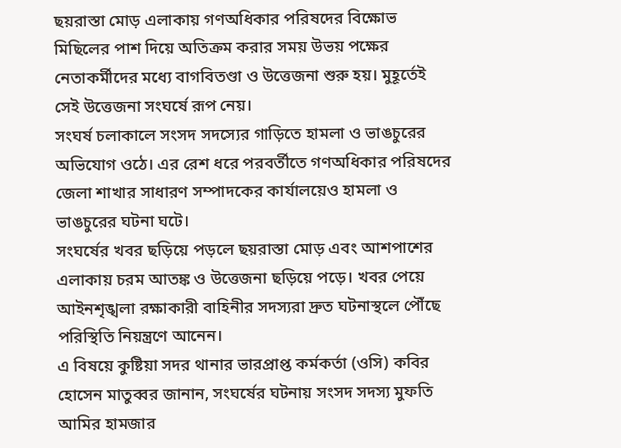ছয়রাস্তা মোড় এলাকায় গণঅধিকার পরিষদের বিক্ষোভ মিছিলের পাশ দিয়ে অতিক্রম করার সময় উভয় পক্ষের নেতাকর্মীদের মধ্যে বাগবিতণ্ডা ও উত্তেজনা শুরু হয়। মুহূর্তেই সেই উত্তেজনা সংঘর্ষে রূপ নেয়।
সংঘর্ষ চলাকালে সংসদ সদস্যের গাড়িতে হামলা ও ভাঙচুরের অভিযোগ ওঠে। এর রেশ ধরে পরবর্তীতে গণঅধিকার পরিষদের জেলা শাখার সাধারণ সম্পাদকের কার্যালয়েও হামলা ও ভাঙচুরের ঘটনা ঘটে।
সংঘর্ষের খবর ছড়িয়ে পড়লে ছয়রাস্তা মোড় এবং আশপাশের এলাকায় চরম আতঙ্ক ও উত্তেজনা ছড়িয়ে পড়ে। খবর পেয়ে আইনশৃঙ্খলা রক্ষাকারী বাহিনীর সদস্যরা দ্রুত ঘটনাস্থলে পৌঁছে পরিস্থিতি নিয়ন্ত্রণে আনেন।
এ বিষয়ে কুষ্টিয়া সদর থানার ভারপ্রাপ্ত কর্মকর্তা (ওসি) কবির হোসেন মাতুব্বর জানান, সংঘর্ষের ঘটনায় সংসদ সদস্য মুফতি আমির হামজার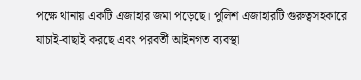পক্ষে থানায় একটি এজাহার জমা পড়েছে। পুলিশ এজাহারটি গুরুত্বসহকারে যাচাই-বাছাই করছে এবং পরবর্তী আইনগত ব্যবস্থা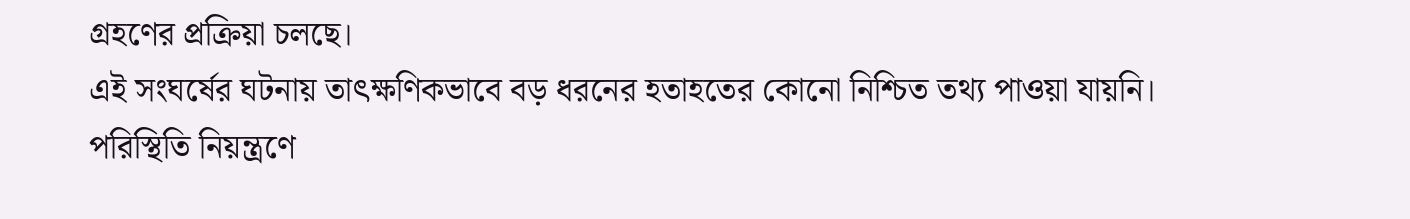গ্রহণের প্রক্রিয়া চলছে।
এই সংঘর্ষের ঘটনায় তাৎক্ষণিকভাবে বড় ধরনের হতাহতের কোনো নিশ্চিত তথ্য পাওয়া যায়নি। পরিস্থিতি নিয়ন্ত্রণে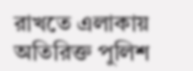রাখতে এলাকায় অতিরিক্ত পুলিশ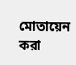মোতায়েন করা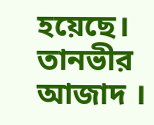হয়েছে।
তানভীর আজাদ ।